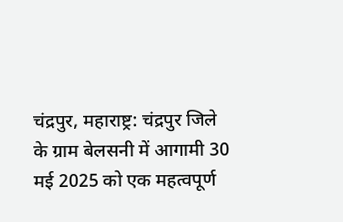चंद्रपुर, महाराष्ट्र: चंद्रपुर जिले के ग्राम बेलसनी में आगामी 30 मई 2025 को एक महत्वपूर्ण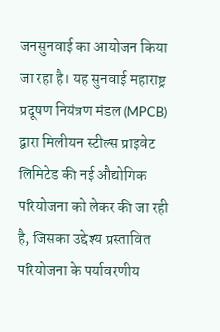जनसुनवाई का आयोजन किया जा रहा है। यह सुनवाई महाराष्ट्र प्रदूषण नियंत्रण मंडल (MPCB) द्वारा मिलीयन स्टील्स प्राइवेट लिमिटेड की नई औद्योगिक परियोजना को लेकर की जा रही है, जिसका उद्देश्य प्रस्तावित परियोजना के पर्यावरणीय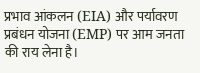प्रभाव आंकलन (EIA) और पर्यावरण प्रबंधन योजना (EMP) पर आम जनता की राय लेना है।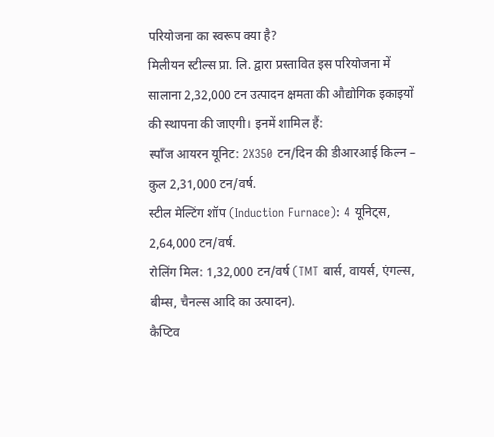परियोजना का स्वरूप क्या है?
मिलीयन स्टील्स प्रा. लि. द्वारा प्रस्तावित इस परियोजना में सालाना 2,32,000 टन उत्पादन क्षमता की औद्योगिक इकाइयों की स्थापना की जाएगी। इनमें शामिल हैं:
स्पॉंज आयरन यूनिट: 2X350 टन/दिन की डीआरआई किल्न – कुल 2,31,000 टन/वर्ष.
स्टील मेल्टिंग शॉप (Induction Furnace): 4 यूनिट्स, 2,64,000 टन/वर्ष.
रोलिंग मिल: 1,32,000 टन/वर्ष (TMT बार्स, वायर्स, एंगल्स, बीम्स, चैनल्स आदि का उत्पादन).
कैप्टिव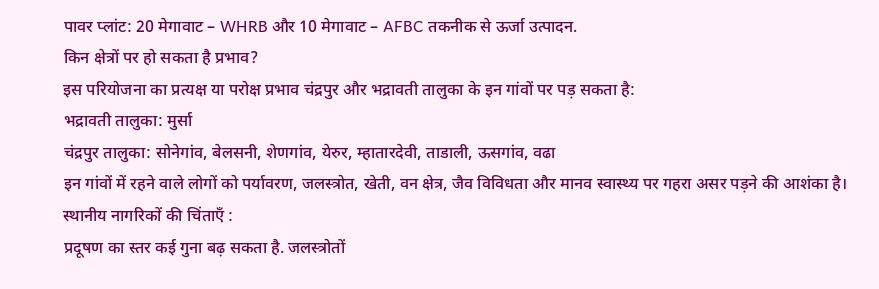पावर प्लांट: 20 मेगावाट – WHRB और 10 मेगावाट – AFBC तकनीक से ऊर्जा उत्पादन.
किन क्षेत्रों पर हो सकता है प्रभाव?
इस परियोजना का प्रत्यक्ष या परोक्ष प्रभाव चंद्रपुर और भद्रावती तालुका के इन गांवों पर पड़ सकता है:
भद्रावती तालुका: मुर्सा
चंद्रपुर तालुका: सोनेगांव, बेलसनी, शेणगांव, येरुर, म्हातारदेवी, ताडाली, ऊसगांव, वढा
इन गांवों में रहने वाले लोगों को पर्यावरण, जलस्त्रोत, खेती, वन क्षेत्र, जैव विविधता और मानव स्वास्थ्य पर गहरा असर पड़ने की आशंका है।
स्थानीय नागरिकों की चिंताएँ :
प्रदूषण का स्तर कई गुना बढ़ सकता है. जलस्त्रोतों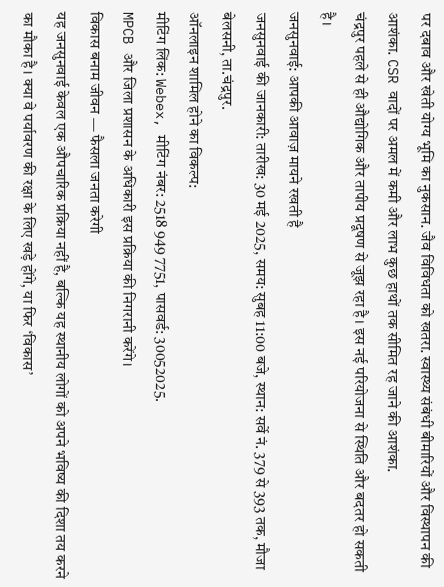पर दबाव और खेती योग्य भूमि का नुकसान. जैव विविधता को खतरा. स्वास्थ्य संबंधी बीमारियों और विस्थापन की आशंका. CSR वादों पर अमल में कमी और लाभ कुछ हाथों तक सीमित रह जाने की आशंका.
चंद्रपुर पहले से ही औद्योगिक और तापीय प्रदूषण से जूझ रहा है। इस नई परियोजना से स्थिति और बदतर हो सकती है।
जनसुनवाई: आपकी आवाज़ मायने रखती है
जनसुनवाई की जानकारी: तारीख: 30 मई 2025, समय: सुबह 11:00 बजे, स्थान: सर्वे नं. 379 से 393 तक, मौजा बेलसनी, ता.चंद्रपुर.
ऑनलाइन शामिल होने का विकल्प:
मीटिंग लिंक: Webex, मीटिंग नंबर: 2518 949 7751, पासवर्ड: 30052025.
MPCB और जिला प्रशासन के अधिकारी इस प्रक्रिया की निगरानी करेंगे।
विकास बनाम जीवन — फैसला जनता करेगी
यह जनसुनवाई केवल एक औपचारिक प्रक्रिया नहीं है, बल्कि यह स्थानीय लोगों को अपने भविष्य की दिशा तय करने का मौका है। क्या वे पर्यावरण की रक्षा के लिए खड़े होंगे, या फिर ‘विकास’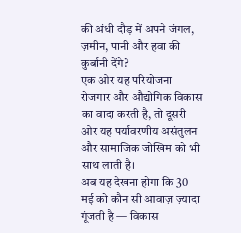की अंधी दौड़ में अपने जंगल, ज़मीन, पानी और हवा की कुर्बानी देंगे?
एक ओर यह परियोजना रोजगार और औद्योगिक विकास का वादा करती है, तो दूसरी ओर यह पर्यावरणीय असंतुलन और सामाजिक जोखिम को भी साथ लाती है।
अब यह देखना होगा कि 30 मई को कौन सी आवाज़ ज़्यादा गूंजती है — विकास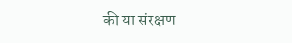की या संरक्षण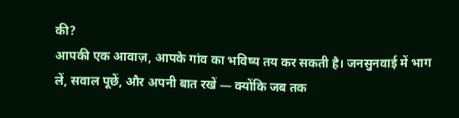की?
आपकी एक आवाज़, आपके गांव का भविष्य तय कर सकती है। जनसुनवाई में भाग लें, सवाल पूछें, और अपनी बात रखें — क्योंकि जब तक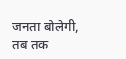जनता बोलेगी, तब तक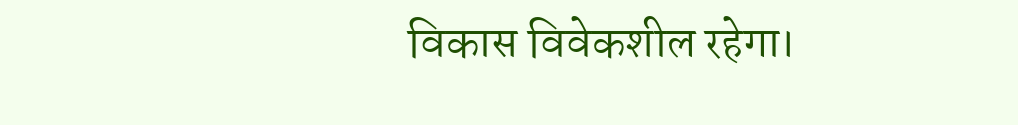विकास विवेकशील रहेगा।